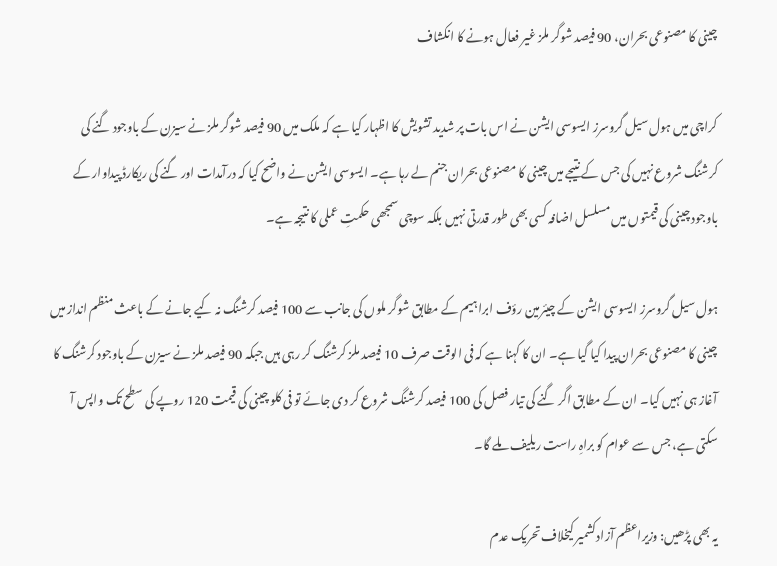چینی کا مصنوعی بحران، 90 فیصد شوگر ملز غیر فعال ہونے کا انکشاف

کراچی میں ہول سیل گروسرز ایسوسی ایشن نے اس بات پر شدید تشویش کا اظہار کیا ہے کہ ملک میں 90 فیصد شوگر ملز نے سیزن کے باوجود گنے کی کرشنگ شروع نہیں کی جس کے نتیجے میں چینی کا مصنوعی بحران جنم لے رہا ہے۔ ایسوسی ایشن نے واضح کیا کہ درآمدات اور گنے کی ریکارڈ پیداوار کے باوجود چینی کی قیمتوں میں مسلسل اضافہ کسی بھی طور قدرتی نہیں بلکہ سوچی سمجھی حکمتِ عملی کا نتیجہ ہے۔

ہول سیل گروسرز ایسوسی ایشن کے چیئرمین رؤف ابراہیم کے مطابق شوگر ملوں کی جانب سے 100 فیصد کرشنگ نہ کیے جانے کے باعث منظم انداز میں چینی کا مصنوعی بحران پیدا کیا گیا ہے۔ ان کا کہنا ہے کہ فی الوقت صرف 10 فیصد ملز کرشنگ کر رہی ہیں جبکہ 90 فیصد ملز نے سیزن کے باوجود کرشنگ کا آغاز ہی نہیں کیا۔ ان کے مطابق اگر گنے کی تیار فصل کی 100 فیصد کرشنگ شروع کر دی جائے تو فی کلو چینی کی قیمت 120 روپے کی سطح تک واپس آ سکتی ہے، جس سے عوام کو براہِ راست ریلیف ملے گا۔

یہ بھی پڑھیں: وزیراعظم آزادکشمیر کیخلاف تحریک عدم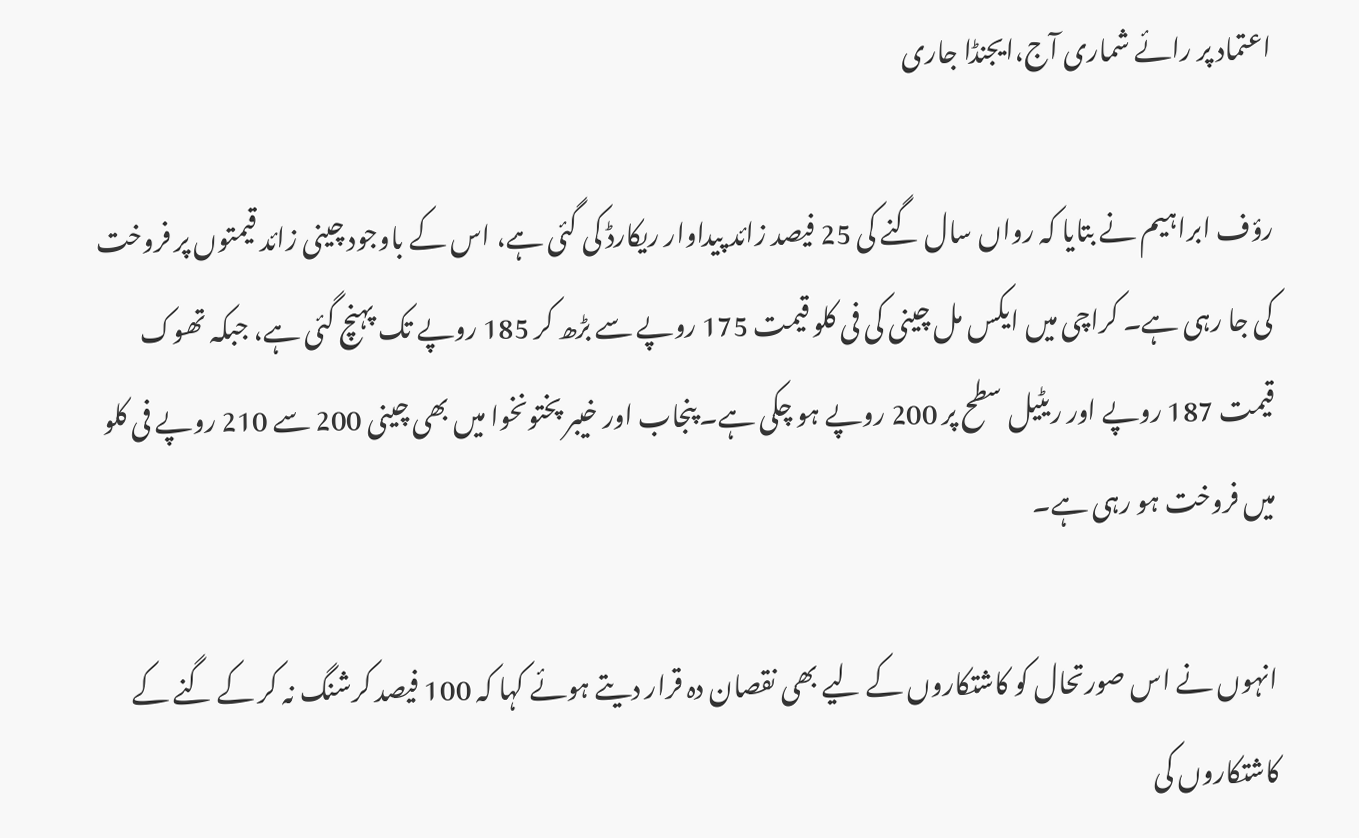اعتماد پر رائے شماری آج،ایجنڈا جاری

رؤف ابراہیم نے بتایا کہ رواں سال گنے کی 25 فیصد زائد پیداوار ریکارڈ کی گئی ہے، اس کے باوجود چینی زائد قیمتوں پر فروخت کی جا رہی ہے۔ کراچی میں ایکس مل چینی کی فی کلو قیمت 175 روپے سے بڑھ کر 185 روپے تک پہنچ گئی ہے، جبکہ تھوک قیمت 187 روپے اور ریٹیل سطح پر 200 روپے ہو چکی ہے۔ پنجاب اور خیبر پختونخوا میں بھی چینی 200 سے 210 روپے فی کلو میں فروخت ہو رہی ہے۔

انہوں نے اس صورتحال کو کاشتکاروں کے لیے بھی نقصان دہ قرار دیتے ہوئے کہا کہ 100 فیصد کرشنگ نہ کر کے گنے کے کاشتکاروں کی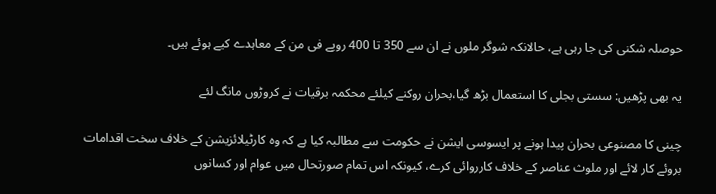حوصلہ شکنی کی جا رہی ہے، حالانکہ شوگر ملوں نے ان سے 350 تا 400 روپے فی من کے معاہدے کیے ہوئے ہیں۔

یہ بھی پڑھیں: سستی بجلی کا استعمال بڑھ گیا،بحران روکنے کیلئے محکمہ برقیات نے کروڑوں مانگ لئے

چینی کا مصنوعی بحران پیدا ہونے پر ایسوسی ایشن نے حکومت سے مطالبہ کیا ہے کہ وہ کارٹیلائزیشن کے خلاف سخت اقدامات بروئے کار لائے اور ملوث عناصر کے خلاف کارروائی کرے، کیونکہ اس تمام صورتحال میں عوام اور کسانوں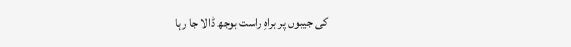کی جیبوں پر براہِ راست بوجھ ڈالا جا رہا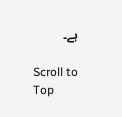ہے۔

Scroll to Top